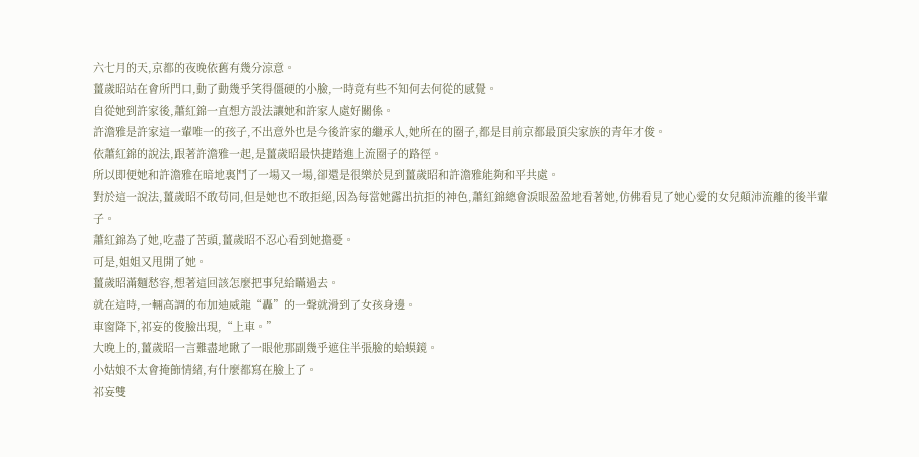六七月的天,京都的夜晚依舊有幾分涼意。
薑歲昭站在會所門口,動了動幾乎笑得僵硬的小臉,一時竟有些不知何去何從的感覺。
自從她到許家後,蕭紅錦一直想方設法讓她和許家人處好關係。
許澹雅是許家這一輩唯一的孩子,不出意外也是今後許家的繼承人,她所在的圈子,都是目前京都最頂尖家族的青年才俊。
依蕭紅錦的說法,跟著許澹雅一起,是薑歲昭最快捷踏進上流圈子的路徑。
所以即便她和許澹雅在暗地裏鬥了一場又一場,卻還是很樂於見到薑歲昭和許澹雅能夠和平共處。
對於這一說法,薑歲昭不敢苟同,但是她也不敢拒絕,因為每當她露出抗拒的神色,蕭紅錦總會淚眼盈盈地看著她,仿佛看見了她心愛的女兒顛沛流離的後半輩子。
蕭紅錦為了她,吃盡了苦頭,薑歲昭不忍心看到她擔憂。
可是,姐姐又甩開了她。
薑歲昭滿麵愁容,想著這回該怎麼把事兒給瞞過去。
就在這時,一輛高調的布加迪威龍“轟”的一聲就滑到了女孩身邊。
車窗降下,祁妄的俊臉出現,“上車。”
大晚上的,薑歲昭一言難盡地瞅了一眼他那副幾乎遮住半張臉的蛤蟆鏡。
小姑娘不太會掩飾情緒,有什麼都寫在臉上了。
祁妄雙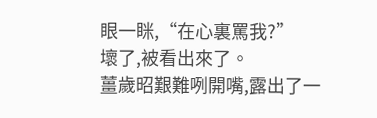眼一眯,“在心裏罵我?”
壞了,被看出來了。
薑歲昭艱難咧開嘴,露出了一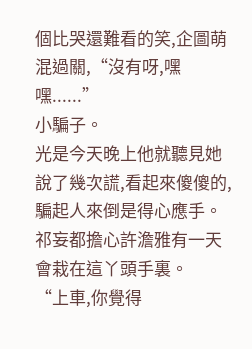個比哭還難看的笑,企圖萌混過關,“沒有呀,嘿嘿......”
小騙子。
光是今天晚上他就聽見她說了幾次謊,看起來傻傻的,騙起人來倒是得心應手。
祁妄都擔心許澹雅有一天會栽在這丫頭手裏。
“上車,你覺得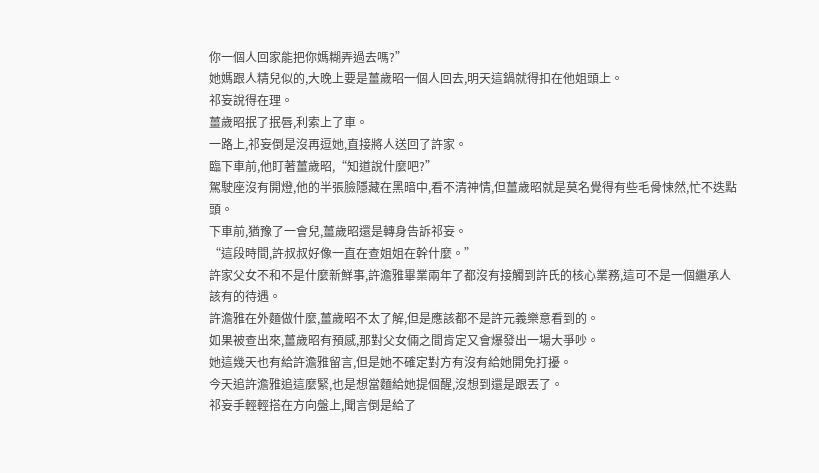你一個人回家能把你媽糊弄過去嗎?”
她媽跟人精兒似的,大晚上要是薑歲昭一個人回去,明天這鍋就得扣在他姐頭上。
祁妄說得在理。
薑歲昭抿了抿唇,利索上了車。
一路上,祁妄倒是沒再逗她,直接將人送回了許家。
臨下車前,他盯著薑歲昭,“知道說什麼吧?”
駕駛座沒有開燈,他的半張臉隱藏在黑暗中,看不清神情,但薑歲昭就是莫名覺得有些毛骨悚然,忙不迭點頭。
下車前,猶豫了一會兒,薑歲昭還是轉身告訴祁妄。
“這段時間,許叔叔好像一直在查姐姐在幹什麼。”
許家父女不和不是什麼新鮮事,許澹雅畢業兩年了都沒有接觸到許氏的核心業務,這可不是一個繼承人該有的待遇。
許澹雅在外麵做什麼,薑歲昭不太了解,但是應該都不是許元義樂意看到的。
如果被查出來,薑歲昭有預感,那對父女倆之間肯定又會爆發出一場大爭吵。
她這幾天也有給許澹雅留言,但是她不確定對方有沒有給她開免打擾。
今天追許澹雅追這麼緊,也是想當麵給她提個醒,沒想到還是跟丟了。
祁妄手輕輕搭在方向盤上,聞言倒是給了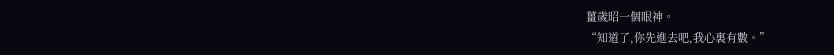薑歲昭一個眼神。
“知道了,你先進去吧,我心裏有數。”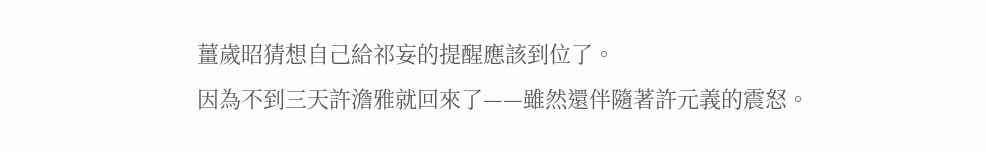薑歲昭猜想自己給祁妄的提醒應該到位了。
因為不到三天許澹雅就回來了——雖然還伴隨著許元義的震怒。